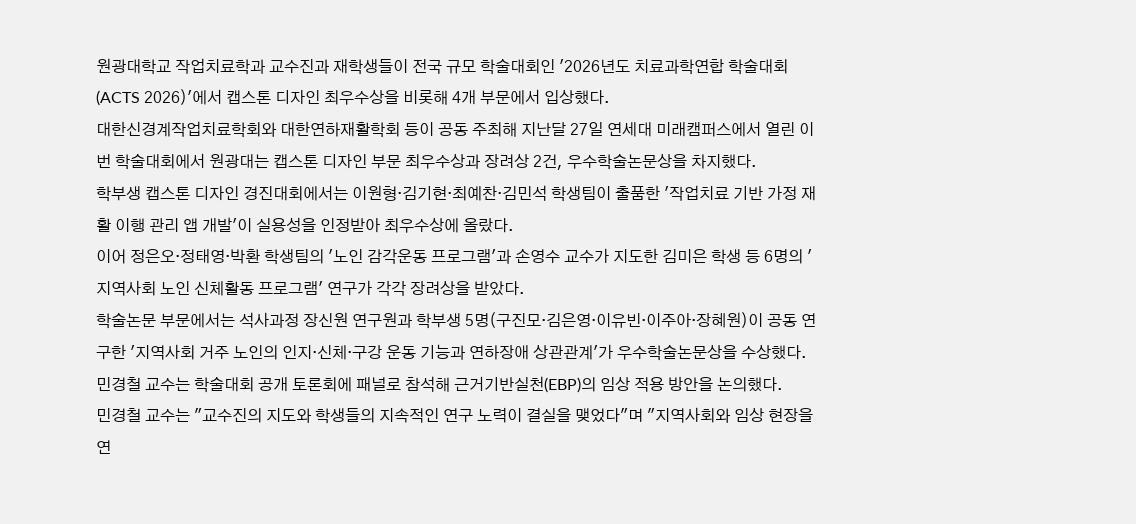원광대학교 작업치료학과 교수진과 재학생들이 전국 규모 학술대회인 '2026년도 치료과학연합 학술대회(ACTS 2026)'에서 캡스톤 디자인 최우수상을 비롯해 4개 부문에서 입상했다.
대한신경계작업치료학회와 대한연하재활학회 등이 공동 주최해 지난달 27일 연세대 미래캠퍼스에서 열린 이번 학술대회에서 원광대는 캡스톤 디자인 부문 최우수상과 장려상 2건, 우수학술논문상을 차지했다.
학부생 캡스톤 디자인 경진대회에서는 이원형·김기현·최예찬·김민석 학생팀이 출품한 '작업치료 기반 가정 재활 이행 관리 앱 개발'이 실용성을 인정받아 최우수상에 올랐다.
이어 정은오·정태영·박환 학생팀의 '노인 감각운동 프로그램'과 손영수 교수가 지도한 김미은 학생 등 6명의 '지역사회 노인 신체활동 프로그램' 연구가 각각 장려상을 받았다.
학술논문 부문에서는 석사과정 장신원 연구원과 학부생 5명(구진모·김은영·이유빈·이주아·장혜원)이 공동 연구한 '지역사회 거주 노인의 인지·신체·구강 운동 기능과 연하장애 상관관계'가 우수학술논문상을 수상했다.
민경철 교수는 학술대회 공개 토론회에 패널로 참석해 근거기반실천(EBP)의 임상 적용 방안을 논의했다.
민경철 교수는 "교수진의 지도와 학생들의 지속적인 연구 노력이 결실을 맺었다"며 "지역사회와 임상 현장을 연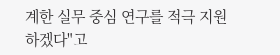계한 실무 중심 연구를 적극 지원하겠다"고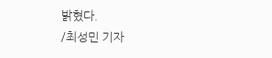밝혔다.
/최성민 기자